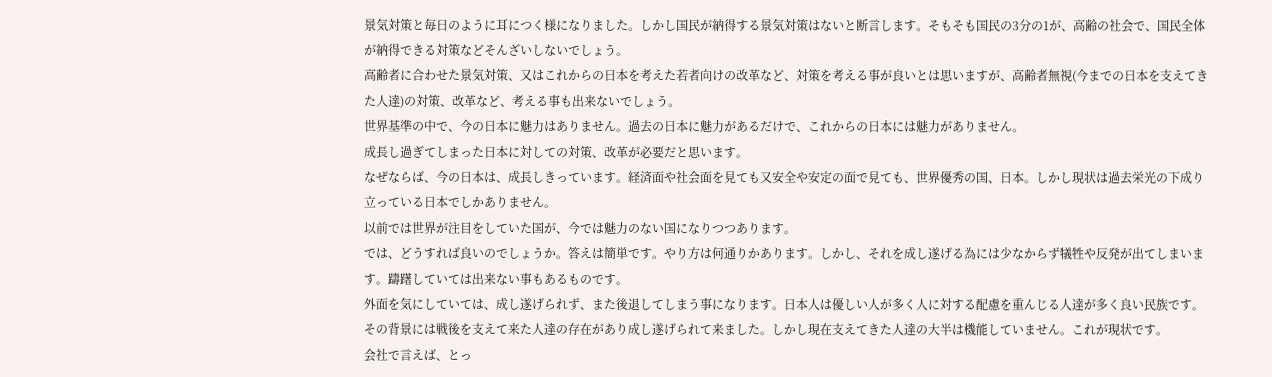景気対策と毎日のように耳につく様になりました。しかし国民が納得する景気対策はないと断言します。そもそも国民の3分の1が、高齢の社会で、国民全体が納得できる対策などそんざいしないでしょう。
高齢者に合わせた景気対策、又はこれからの日本を考えた若者向けの改革など、対策を考える事が良いとは思いますが、高齢者無視(今までの日本を支えてきた人達)の対策、改革など、考える事も出来ないでしょう。
世界基準の中で、今の日本に魅力はありません。過去の日本に魅力があるだけで、これからの日本には魅力がありません。
成長し過ぎてしまった日本に対しての対策、改革が必要だと思います。
なぜならば、今の日本は、成長しきっています。経済面や社会面を見ても又安全や安定の面で見ても、世界優秀の国、日本。しかし現状は過去栄光の下成り立っている日本でしかありません。
以前では世界が注目をしていた国が、今では魅力のない国になりつつあります。
では、どうすれば良いのでしょうか。答えは簡単です。やり方は何通りかあります。しかし、それを成し遂げる為には少なからず犠牲や反発が出てしまいます。躊躇していては出来ない事もあるものです。
外面を気にしていては、成し遂げられず、また後退してしまう事になります。日本人は優しい人が多く人に対する配慮を重んじる人達が多く良い民族です。その背景には戦後を支えて来た人達の存在があり成し遂げられて来ました。しかし現在支えてきた人達の大半は機能していません。これが現状です。
会社で言えば、とっ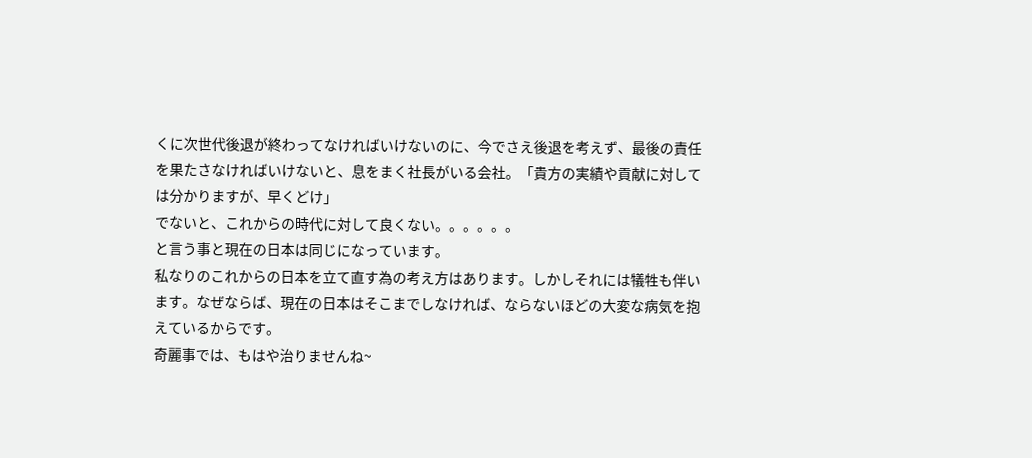くに次世代後退が終わってなければいけないのに、今でさえ後退を考えず、最後の責任を果たさなければいけないと、息をまく社長がいる会社。「貴方の実績や貢献に対しては分かりますが、早くどけ」
でないと、これからの時代に対して良くない。。。。。。
と言う事と現在の日本は同じになっています。
私なりのこれからの日本を立て直す為の考え方はあります。しかしそれには犠牲も伴います。なぜならば、現在の日本はそこまでしなければ、ならないほどの大変な病気を抱えているからです。
奇麗事では、もはや治りませんね~